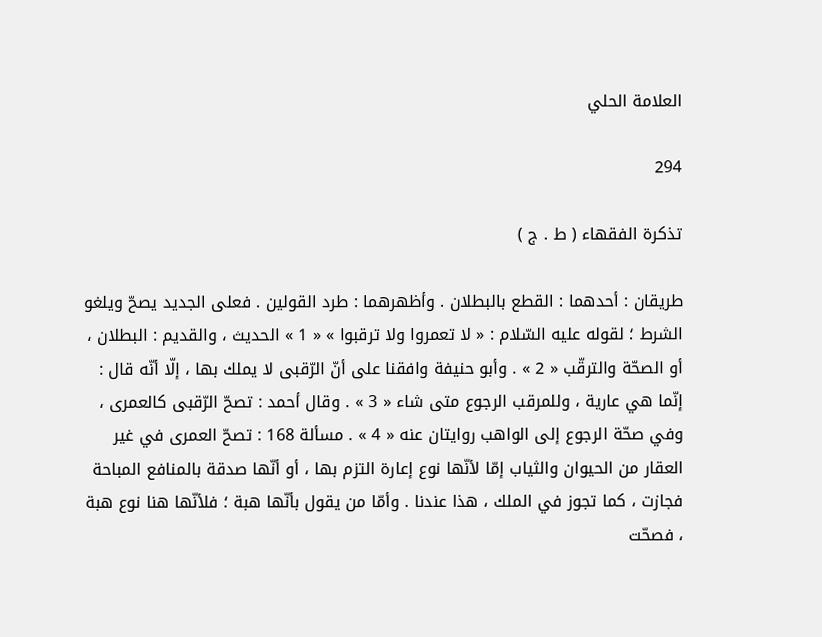العلامة الحلي

294

تذكرة الفقهاء ( ط . ج )

طريقان : أحدهما : القطع بالبطلان . وأظهرهما : طرد القولين . فعلى الجديد يصحّ ويلغو الشرط ؛ لقوله عليه السّلام : « لا تعمروا ولا ترقبوا » « 1 » الحديث ، والقديم : البطلان ، أو الصحّة والترقّب « 2 » . وأبو حنيفة وافقنا على أنّ الرّقبى لا يملك بها ، إلّا أنّه قال : إنّما هي عارية ، وللمرقب الرجوع متى شاء « 3 » . وقال أحمد : تصحّ الرّقبى كالعمرى ، وفي صحّة الرجوع إلى الواهب روايتان عنه « 4 » . مسألة 168 : تصحّ العمرى في غير العقار من الحيوان والثياب إمّا لأنّها نوع إعارة التزم بها ، أو أنّها صدقة بالمنافع المباحة فجازت ، كما تجوز في الملك ، هذا عندنا . وأمّا من يقول بأنّها هبة ؛ فلأنّها هنا نوع هبة ، فصحّت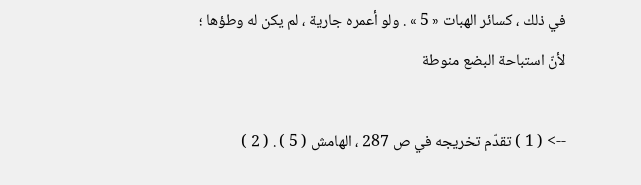في ذلك ، كسائر الهبات « 5 » . ولو أعمره جارية ، لم يكن له وطؤها ؛ لأنّ استباحة البضع منوطة

--> ( 1 ) تقدّم تخريجه في ص 287 ، الهامش ( 5 ) . ( 2 )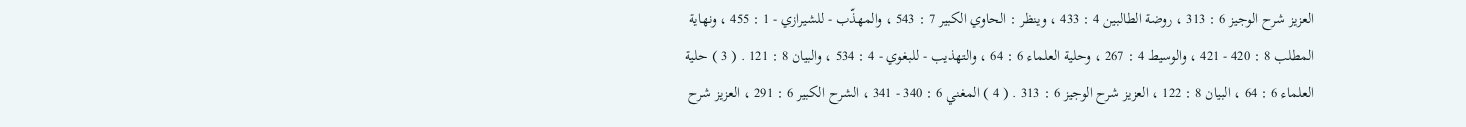العزيز شرح الوجيز 6 : 313 ، روضة الطالبين 4 : 433 ، وينظر : الحاوي الكبير 7 : 543 ، والمهذّب - للشيرازي - 1 : 455 ، ونهاية المطلب 8 : 420 - 421 ، والوسيط 4 : 267 ، وحلية العلماء 6 : 64 ، والتهذيب - للبغوي - 4 : 534 ، والبيان 8 : 121 . ( 3 ) حلية العلماء 6 : 64 ، البيان 8 : 122 ، العزيز شرح الوجيز 6 : 313 . ( 4 ) المغني 6 : 340 - 341 ، الشرح الكبير 6 : 291 ، العزيز شرح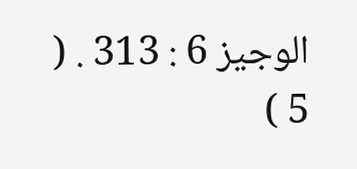الوجيز 6 : 313 . ( 5 )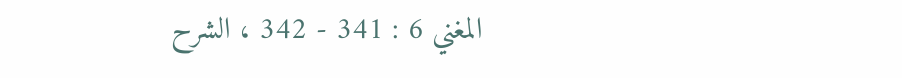المغني 6 : 341 - 342 ، الشرح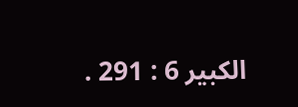الكبير 6 : 291 .